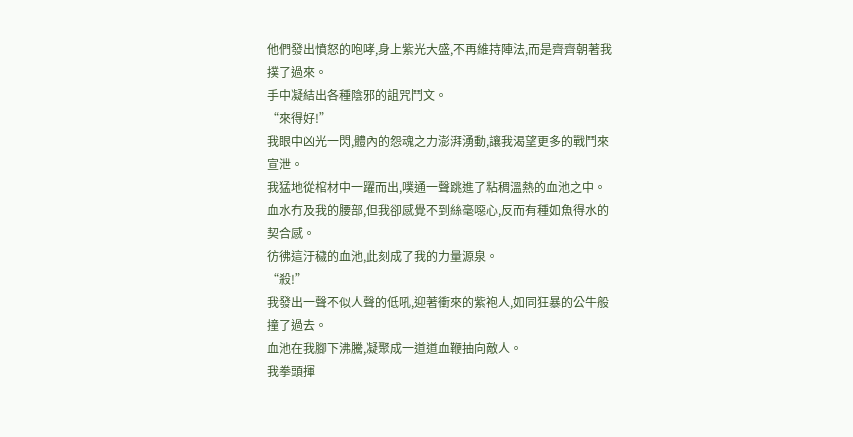他們發出憤怒的咆哮,身上紫光大盛,不再維持陣法,而是齊齊朝著我撲了過來。
手中凝結出各種陰邪的詛咒鬥文。
“來得好!”
我眼中凶光一閃,體內的怨魂之力澎湃湧動,讓我渴望更多的戰鬥來宣泄。
我猛地從棺材中一躍而出,噗通一聲跳進了粘稠溫熱的血池之中。
血水冇及我的腰部,但我卻感覺不到絲毫噁心,反而有種如魚得水的契合感。
彷彿這汙穢的血池,此刻成了我的力量源泉。
“殺!”
我發出一聲不似人聲的低吼,迎著衝來的紫袍人,如同狂暴的公牛般撞了過去。
血池在我腳下沸騰,凝聚成一道道血鞭抽向敵人。
我拳頭揮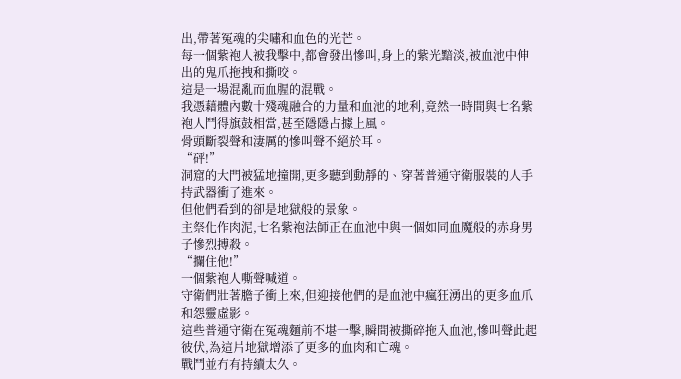出,帶著冤魂的尖嘯和血色的光芒。
每一個紫袍人被我擊中,都會發出慘叫,身上的紫光黯淡,被血池中伸出的鬼爪拖拽和撕咬。
這是一場混亂而血腥的混戰。
我憑藉體內數十殘魂融合的力量和血池的地利,竟然一時間與七名紫袍人鬥得旗鼓相當,甚至隱隱占據上風。
骨頭斷裂聲和淒厲的慘叫聲不絕於耳。
“砰!”
洞窟的大門被猛地撞開,更多聽到動靜的、穿著普通守衛服裝的人手持武器衝了進來。
但他們看到的卻是地獄般的景象。
主祭化作肉泥,七名紫袍法師正在血池中與一個如同血魔般的赤身男子慘烈搏殺。
“攔住他!”
一個紫袍人嘶聲喊道。
守衛們壯著膽子衝上來,但迎接他們的是血池中瘋狂湧出的更多血爪和怨靈虛影。
這些普通守衛在冤魂麵前不堪一擊,瞬間被撕碎拖入血池,慘叫聲此起彼伏,為這片地獄增添了更多的血肉和亡魂。
戰鬥並冇有持續太久。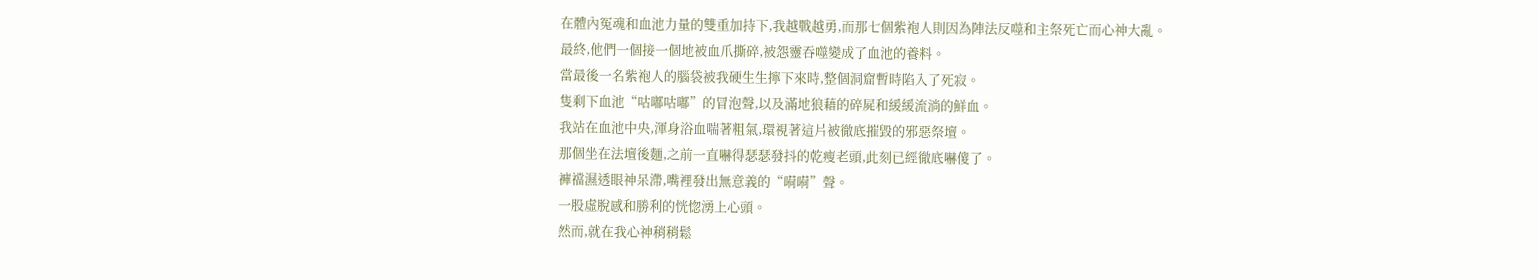在體內冤魂和血池力量的雙重加持下,我越戰越勇,而那七個紫袍人則因為陣法反噬和主祭死亡而心神大亂。
最終,他們一個接一個地被血爪撕碎,被怨靈吞噬變成了血池的養料。
當最後一名紫袍人的腦袋被我硬生生擰下來時,整個洞窟暫時陷入了死寂。
隻剩下血池“咕嘟咕嘟”的冒泡聲,以及滿地狼藉的碎屍和緩緩流淌的鮮血。
我站在血池中央,渾身浴血喘著粗氣,環視著這片被徹底摧毀的邪惡祭壇。
那個坐在法壇後麵,之前一直嚇得瑟瑟發抖的乾瘦老頭,此刻已經徹底嚇傻了。
褲襠濕透眼神呆滯,嘴裡發出無意義的“嗬嗬”聲。
一股虛脫感和勝利的恍惚湧上心頭。
然而,就在我心神稍稍鬆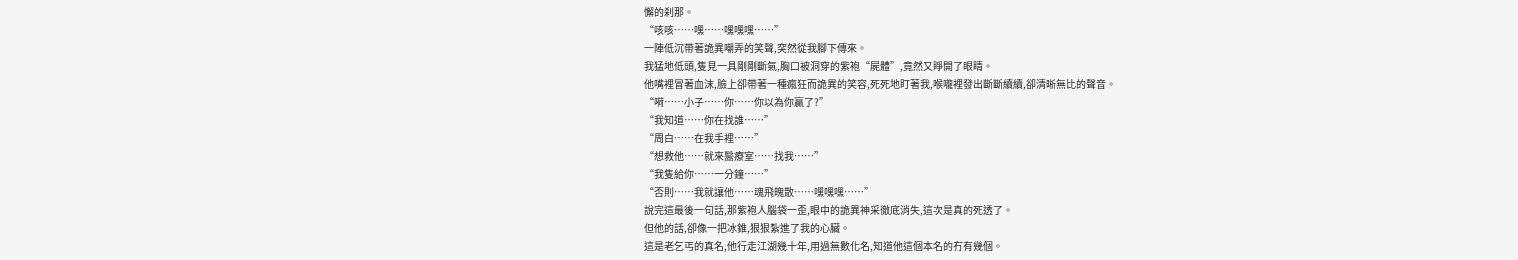懈的刹那。
“咳咳……嘿……嘿嘿嘿……”
一陣低沉帶著詭異嘲弄的笑聲,突然從我腳下傳來。
我猛地低頭,隻見一具剛剛斷氣,胸口被洞穿的紫袍“屍體”,竟然又睜開了眼睛。
他嘴裡冒著血沫,臉上卻帶著一種瘋狂而詭異的笑容,死死地盯著我,喉嚨裡發出斷斷續續,卻清晰無比的聲音。
“嗬……小子……你……你以為你贏了?”
“我知道……你在找誰……”
“周白……在我手裡……”
“想救他……就來醫療室……找我……”
“我隻給你……一分鐘……”
“否則……我就讓他……魂飛魄散……嘿嘿嘿……”
說完這最後一句話,那紫袍人腦袋一歪,眼中的詭異神采徹底消失,這次是真的死透了。
但他的話,卻像一把冰錐,狠狠紮進了我的心臟。
這是老乞丐的真名,他行走江湖幾十年,用過無數化名,知道他這個本名的冇有幾個。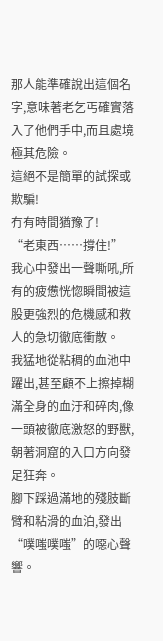那人能準確說出這個名字,意味著老乞丐確實落入了他們手中,而且處境極其危險。
這絕不是簡單的試探或欺騙!
冇有時間猶豫了!
“老東西……撐住!”
我心中發出一聲嘶吼,所有的疲憊恍惚瞬間被這股更強烈的危機感和救人的急切徹底衝散。
我猛地從粘稠的血池中躍出,甚至顧不上擦掉糊滿全身的血汙和碎肉,像一頭被徹底激怒的野獸,朝著洞窟的入口方向發足狂奔。
腳下踩過滿地的殘肢斷臂和粘滑的血泊,發出“噗嗤噗嗤”的噁心聲響。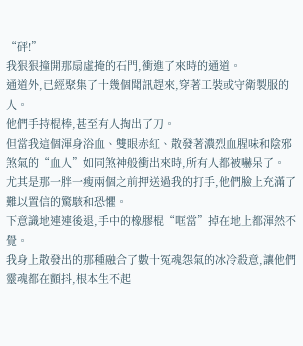“砰!”
我狠狠撞開那扇虛掩的石門,衝進了來時的通道。
通道外,已經聚集了十幾個聞訊趕來,穿著工裝或守衛製服的人。
他們手持棍棒,甚至有人掏出了刀。
但當我這個渾身浴血、雙眼赤紅、散發著濃烈血腥味和陰邪煞氣的“血人”如同煞神般衝出來時,所有人都被嚇呆了。
尤其是那一胖一瘦兩個之前押送過我的打手,他們臉上充滿了難以置信的驚駭和恐懼。
下意識地連連後退,手中的橡膠棍“哐當”掉在地上都渾然不覺。
我身上散發出的那種融合了數十冤魂怨氣的冰冷殺意,讓他們靈魂都在顫抖,根本生不起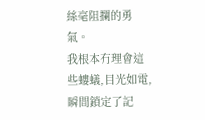絲毫阻攔的勇氣。
我根本冇理會這些螻蟻,目光如電,瞬間鎖定了記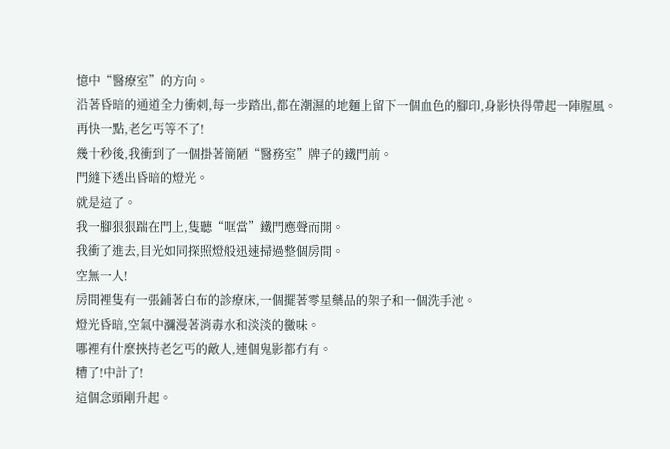憶中“醫療室”的方向。
沿著昏暗的通道全力衝刺,每一步踏出,都在潮濕的地麵上留下一個血色的腳印,身影快得帶起一陣腥風。
再快一點,老乞丐等不了!
幾十秒後,我衝到了一個掛著簡陋“醫務室”牌子的鐵門前。
門縫下透出昏暗的燈光。
就是這了。
我一腳狠狠踹在門上,隻聽“哐當”鐵門應聲而開。
我衝了進去,目光如同探照燈般迅速掃過整個房間。
空無一人!
房間裡隻有一張鋪著白布的診療床,一個擺著零星藥品的架子和一個洗手池。
燈光昏暗,空氣中瀰漫著消毒水和淡淡的黴味。
哪裡有什麼挾持老乞丐的敵人,連個鬼影都冇有。
糟了!中計了!
這個念頭剛升起。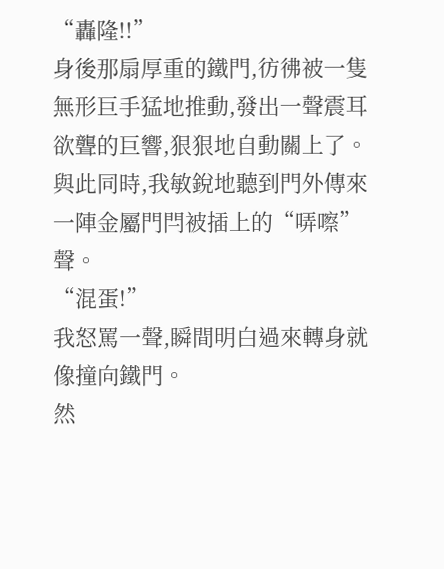“轟隆!!”
身後那扇厚重的鐵門,彷彿被一隻無形巨手猛地推動,發出一聲震耳欲聾的巨響,狠狠地自動關上了。
與此同時,我敏銳地聽到門外傳來一陣金屬門閂被插上的“哢嚓”聲。
“混蛋!”
我怒罵一聲,瞬間明白過來轉身就像撞向鐵門。
然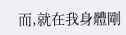而,就在我身體剛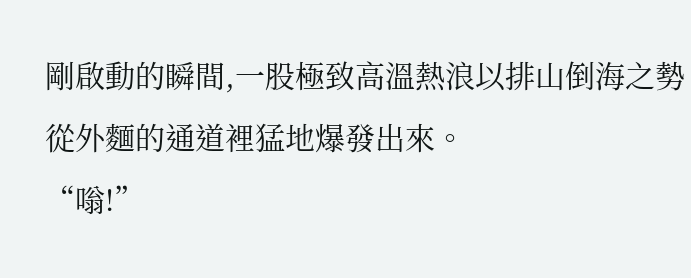剛啟動的瞬間,一股極致高溫熱浪以排山倒海之勢從外麵的通道裡猛地爆發出來。
“嗡!”